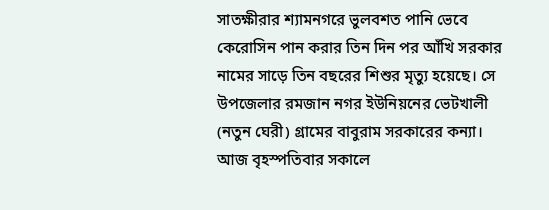সাতক্ষীরার শ্যামনগরে ভুলবশত পানি ভেবে কেরোসিন পান করার তিন দিন পর আঁখি সরকার নামের সাড়ে তিন বছরের শিশুর মৃত্যু হয়েছে। সে উপজেলার রমজান নগর ইউনিয়নের ভেটখালী (নতুন ঘেরী) গ্রামের বাবুরাম সরকারের কন্যা।
আজ বৃহস্পতিবার সকালে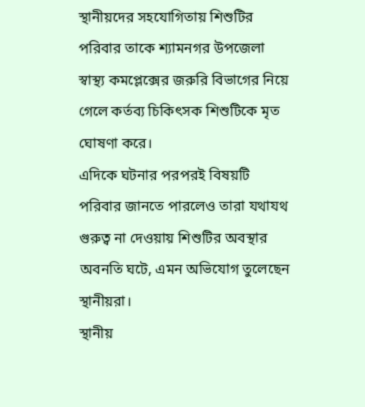স্থানীয়দের সহযোগিতায় শিশুটির পরিবার তাকে শ্যামনগর উপজেলা স্বাস্থ্য কমপ্লেক্সের জরুরি বিভাগের নিয়ে গেলে কর্তব্য চিকিৎসক শিশুটিকে মৃত ঘোষণা করে।
এদিকে ঘটনার পরপরই বিষয়টি পরিবার জানতে পারলেও তারা যথাযথ গুরুত্ব না দেওয়ায় শিশুটির অবস্থার অবনতি ঘটে, এমন অভিযোগ তুলেছেন স্থানীয়রা।
স্থানীয়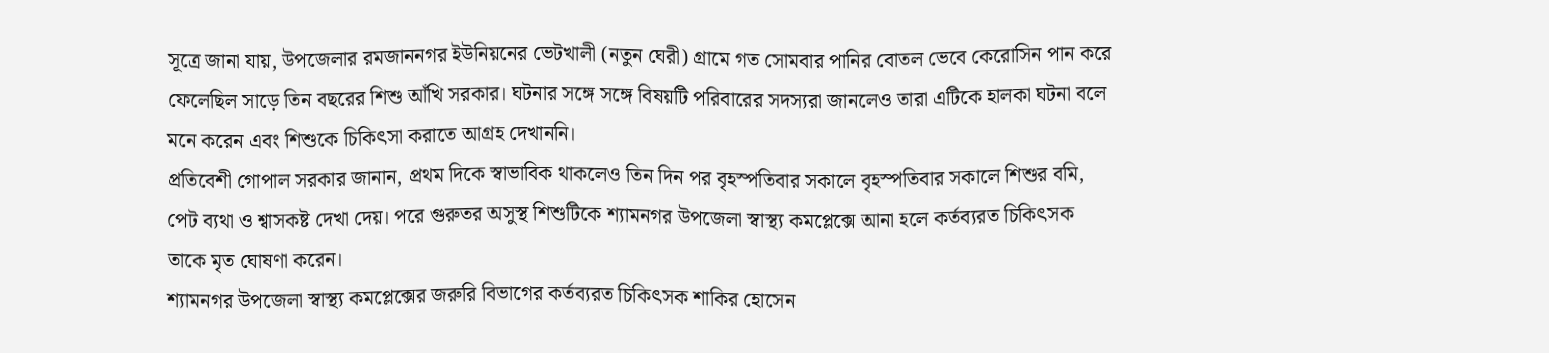সূত্রে জানা যায়, উপজেলার রমজাননগর ইউনিয়নের ভেটখালী (নতুন ঘেরী) গ্রামে গত সোমবার পানির বোতল ভেবে কেরোসিন পান করে ফেলেছিল সাড়ে তিন বছরের শিশু আঁখি সরকার। ঘটনার সঙ্গে সঙ্গে বিষয়টি পরিবারের সদস্যরা জানলেও তারা এটিকে হালকা ঘটনা বলে মনে করেন এবং শিশুকে চিকিৎসা করাতে আগ্রহ দেখাননি।
প্রতিবেশী গোপাল সরকার জানান, প্রথম দিকে স্বাভাবিক থাকলেও তিন দিন পর বৃহস্পতিবার সকালে বৃহস্পতিবার সকালে শিশুর বমি, পেট ব্যথা ও শ্বাসকষ্ট দেখা দেয়। পরে গুরুতর অসুস্থ শিশুটিকে শ্যামনগর উপজেলা স্বাস্থ্য কমপ্লেক্সে আনা হলে কর্তব্যরত চিকিৎসক তাকে মৃত ঘোষণা করেন।
শ্যামনগর উপজেলা স্বাস্থ্য কমপ্লেক্সের জরুরি বিভাগের কর্তব্যরত চিকিৎসক শাকির হোসেন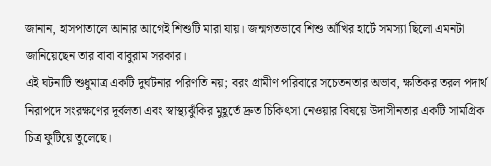জানান, হাসপাতালে আনার আগেই শিশুটি মারা যায়। জন্মগতভাবে শিশু আঁখির হার্টে সমস্যা ছিলো এমনটা জানিয়েছেন তার বাবা বাবুরাম সরকার।
এই ঘটনাটি শুধুমাত্র একটি দুর্ঘটনার পরিণতি নয়; বরং গ্রামীণ পরিবারে সচেতনতার অভাব, ক্ষতিকর তরল পদার্থ নিরাপদে সংরক্ষণের দূর্বলতা এবং স্বাস্থ্যঝুঁকির মুহূর্তে দ্রুত চিকিৎসা নেওয়ার বিষয়ে উদাসীনতার একটি সামগ্রিক চিত্র ফুটিয়ে তুলেছে।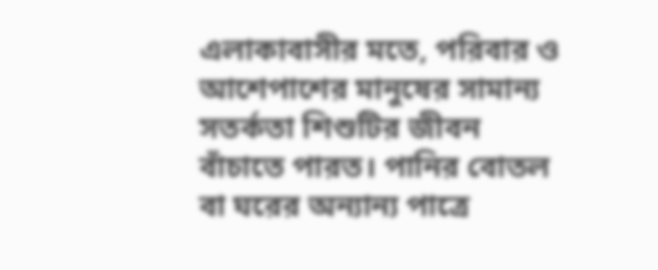এলাকাবাসীর মতে, পরিবার ও আশেপাশের মানুষের সামান্য সতর্কতা শিশুটির জীবন বাঁচাতে পারত। পানির বোতল বা ঘরের অন্যান্য পাত্রে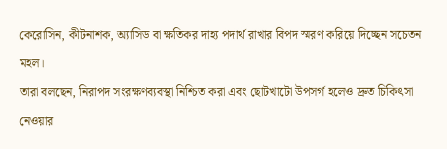কেরোসিন, কীটনাশক, অ্যাসিড বা ক্ষতিকর দাহ্য পদার্থ রাখার বিপদ স্মরণ করিয়ে দিচ্ছেন সচেতন মহল।
তারা বলছেন, নিরাপদ সংরক্ষণব্যবস্থা নিশ্চিত করা এবং ছোটখাটো উপসর্গ হলেও দ্রুত চিকিৎসা নেওয়ার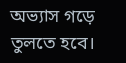অভ্যাস গড়ে তুলতে হবে।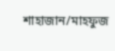শাহাজান/মাহফুজ